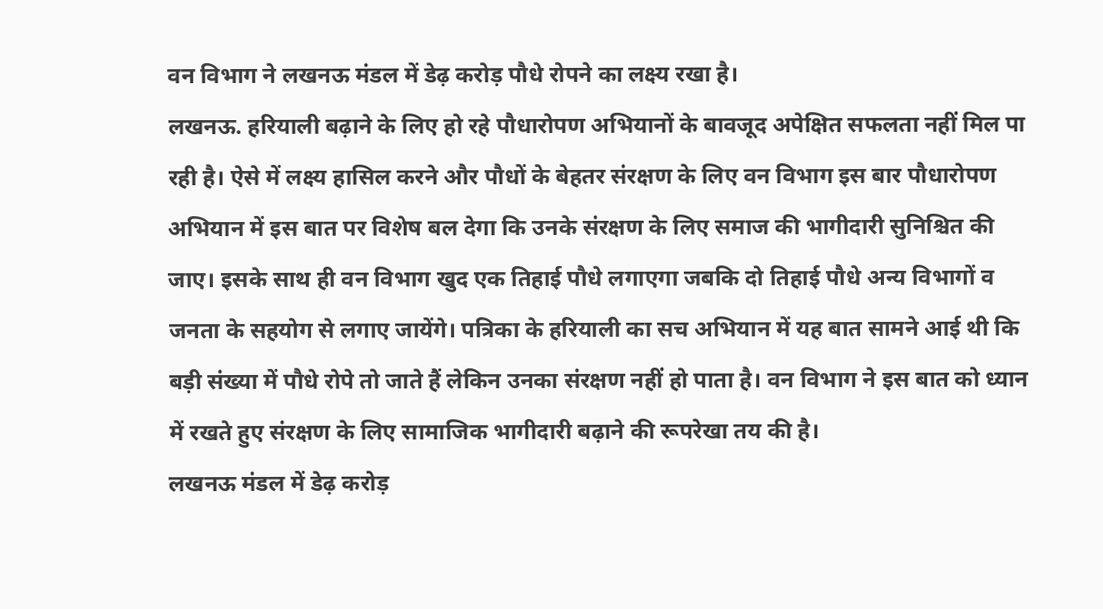वन विभाग ने लखनऊ मंडल में डेढ़ करोड़ पौधे रोपने का लक्ष्य रखा है।
लखनऊ. हरियाली बढ़ाने के लिए हो रहे पौधारोपण अभियानों के बावजूद अपेक्षित सफलता नहीं मिल पा रही है। ऐसे में लक्ष्य हासिल करने और पौधों के बेहतर संरक्षण के लिए वन विभाग इस बार पौधारोपण अभियान में इस बात पर विशेष बल देगा कि उनके संरक्षण के लिए समाज की भागीदारी सुनिश्चित की जाए। इसके साथ ही वन विभाग खुद एक तिहाई पौधे लगाएगा जबकि दो तिहाई पौधे अन्य विभागों व जनता के सहयोग से लगाए जायेंगे। पत्रिका के हरियाली का सच अभियान में यह बात सामने आई थी कि बड़ी संख्या में पौधे रोपे तो जाते हैं लेकिन उनका संरक्षण नहीं हो पाता है। वन विभाग ने इस बात को ध्यान में रखते हुए संरक्षण के लिए सामाजिक भागीदारी बढ़ाने की रूपरेखा तय की है।
लखनऊ मंडल में डेढ़ करोड़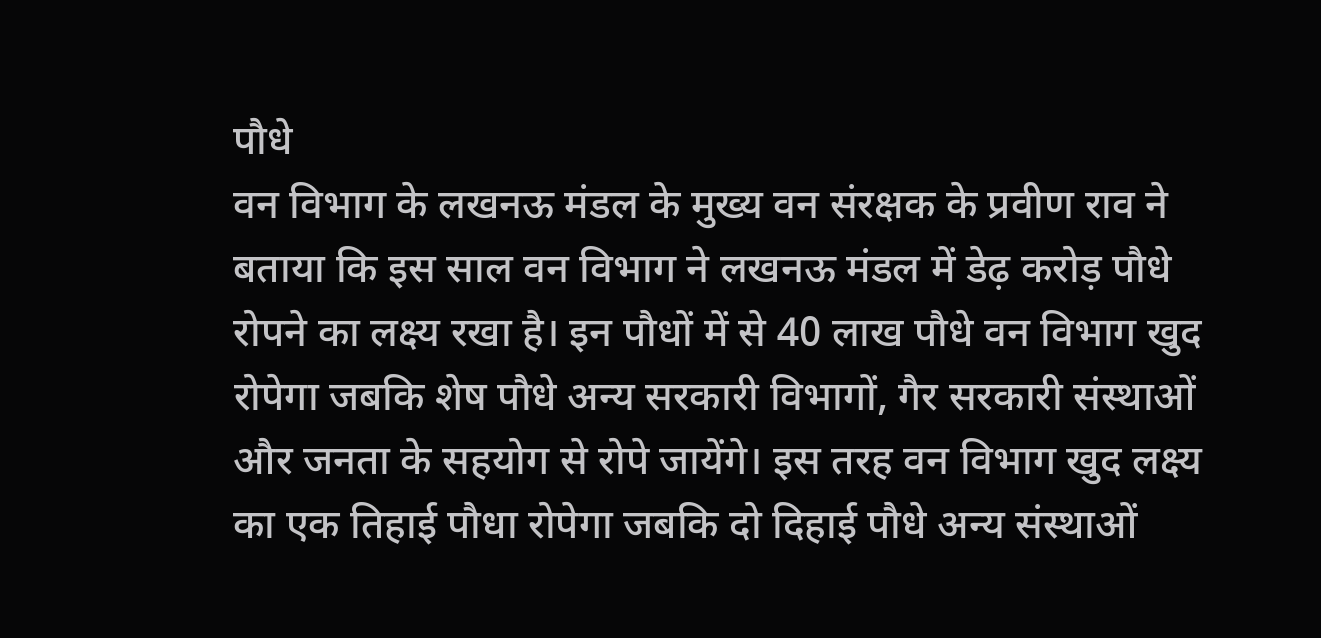पौधे
वन विभाग के लखनऊ मंडल के मुख्य वन संरक्षक के प्रवीण राव ने बताया कि इस साल वन विभाग ने लखनऊ मंडल में डेढ़ करोड़ पौधे रोपने का लक्ष्य रखा है। इन पौधों में से 40 लाख पौधे वन विभाग खुद रोपेगा जबकि शेष पौधे अन्य सरकारी विभागों, गैर सरकारी संस्थाओं और जनता के सहयोग से रोपे जायेंगे। इस तरह वन विभाग खुद लक्ष्य का एक तिहाई पौधा रोपेगा जबकि दो दिहाई पौधे अन्य संस्थाओं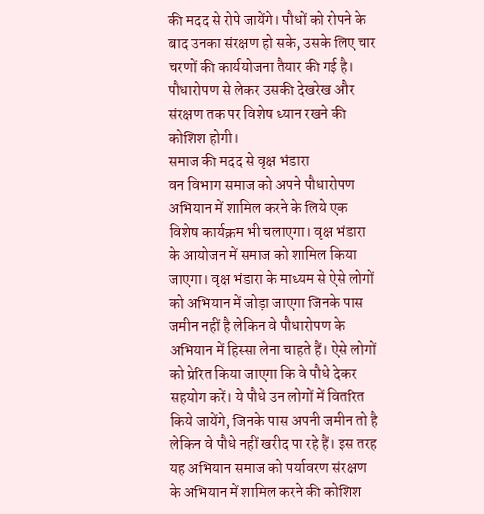की मदद से रोपे जायेंगे। पौधों को रोपने के बाद उनका संरक्षण हो सके, उसके लिए चार चरणों की कार्ययोजना तैयार की गई है। पौधारोपण से लेकर उसकी देखरेख और संरक्षण तक पर विशेष ध्यान रखने की कोशिश होगी।
समाज की मदद से वृक्ष भंडारा
वन विभाग समाज को अपने पौधारोपण अभियान में शामिल करने के लिये एक विशेष कार्यक्रम भी चलाएगा। वृक्ष भंडारा के आयोजन में समाज को शामिल किया जाएगा। वृक्ष भंडारा के माध्यम से ऐसे लोगों को अभियान में जोड़ा जाएगा जिनके पास जमीन नहीं है लेकिन वे पौधारोपण के अभियान में हिस्सा लेना चाहते हैं। ऐसे लोगों को प्रेरित किया जाएगा कि वे पौधे देकर सहयोग करें। ये पौधे उन लोगों में वितरित किये जायेंगे, जिनके पास अपनी जमीन तो है लेकिन वे पौधे नहीं खरीद पा रहे हैं। इस तरह यह अभियान समाज को पर्यावरण संरक्षण के अभियान में शामिल करने की कोशिश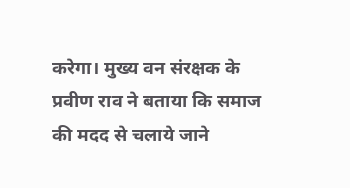करेगा। मुख्य वन संरक्षक के प्रवीण राव ने बताया कि समाज की मदद से चलाये जाने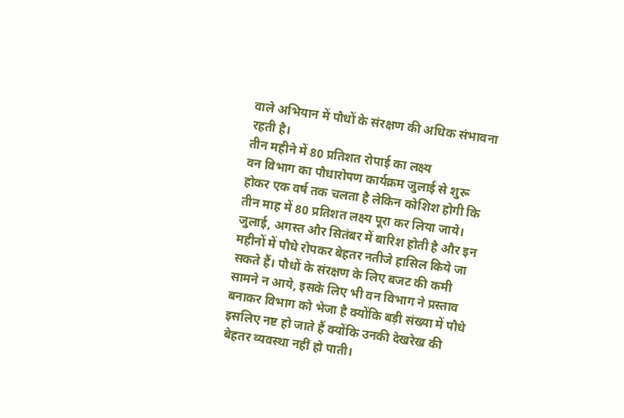वाले अभियान में पौधों के संरक्षण की अधिक संभावना रहती है।
तीन महीने में 80 प्रतिशत रोपाई का लक्ष्य
वन विभाग का पौधारोपण कार्यक्रम जुलाई से शुरू होकर एक वर्ष तक चलता है लेकिन कोशिश होगी कि तीन माह में 80 प्रतिशत लक्ष्य पूरा कर लिया जाये। जुलाई, अगस्त और सितंबर में बारिश होती है और इन महीनों में पौधे रोपकर बेहतर नतीजे हासिल किये जा सकते हैं। पौधों के संरक्षण के लिए बजट की कमी सामने न आये, इसके लिए भी वन विभाग ने प्रस्ताव बनाकर विभाग को भेजा है क्योंकि बड़ी संख्या में पौधे इसलिए नष्ट हो जाते हैं क्योंकि उनकी देखरेख की बेहतर व्यवस्था नहीं हो पाती।